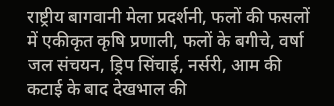राष्ट्रीय बागवानी मेला प्रदर्शनी, फलों की फसलों में एकीकृत कृषि प्रणाली, फलों के बगीचे, वर्षा जल संचयन, ड्रिप सिंचाई, नर्सरी, आम की कटाई के बाद देखभाल की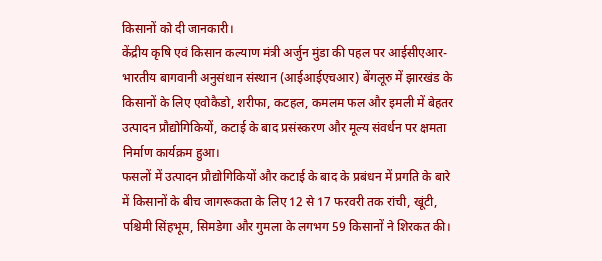किसानों को दी जानकारी।
केंद्रीय कृषि एवं किसान कल्याण मंत्री अर्जुन मुंडा की पहल पर आईसीएआर- भारतीय बागवानी अनुसंधान संस्थान (आईआईएचआर) बेंगलूरु में झारखंड के किसानों के लिए एवोकैडो, शरीफा, कटहल, कमलम फल और इमली में बेहतर उत्पादन प्रौद्योगिकियों, कटाई के बाद प्रसंस्करण और मूल्य संवर्धन पर क्षमता निर्माण कार्यक्रम हुआ।
फसलों में उत्पादन प्रौद्योगिकियों और कटाई के बाद के प्रबंधन में प्रगति के बारे में किसानों के बीच जागरूकता के लिए 12 से 17 फरवरी तक रांची, खूंटी, पश्चिमी सिंहभूम, सिमडेगा और गुमला के लगभग 59 किसानों ने शिरकत की।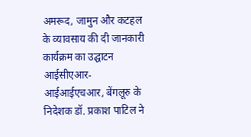अमरूद, जामुन और कटहल के व्यावसाय की दी जानकारी
कार्यक्रम का उद्घाटन आईसीएआर-आईआईएचआर, बेंगलूरु के निदेशक डॉ. प्रकाश पाटिल ने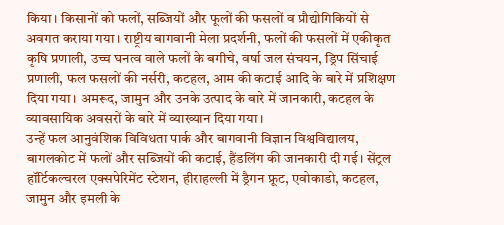किया। किसानों को फलों, सब्जियों और फूलों की फसलों व प्रौद्योगिकियों से अवगत कराया गया। राष्ट्रीय बागवानी मेला प्रदर्शनी, फलों की फसलों में एकीकृत कृषि प्रणाली, उच्च घनत्व वाले फलों के बगीचे, वर्षा जल संचयन, ड्रिप सिंचाई प्रणाली, फल फसलों की नर्सरी, कटहल, आम की कटाई आदि के बारे में प्रशिक्षण दिया गया। अमरूद, जामुन और उनके उत्पाद के बारे में जानकारी, कटहल के व्यावसायिक अवसरों के बारे में व्याख्यान दिया गया।
उन्हें फल आनुवंशिक विविधता पार्क और बागवानी विज्ञान विश्वविद्यालय, बागलकोट में फलों और सब्जियों की कटाई, हैंडलिंग की जानकारी दी गई। सेंट्रल हॉर्टिकल्चरल एक्सपेरिमेंट स्टेशन, हीराहल्ली में ड्रैगन फ्रूट, एवोकाडो, कटहल, जामुन और इमली के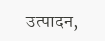उत्पादन,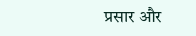प्रसार और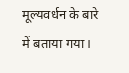मूल्यवर्धन के बारे में बताया गया।